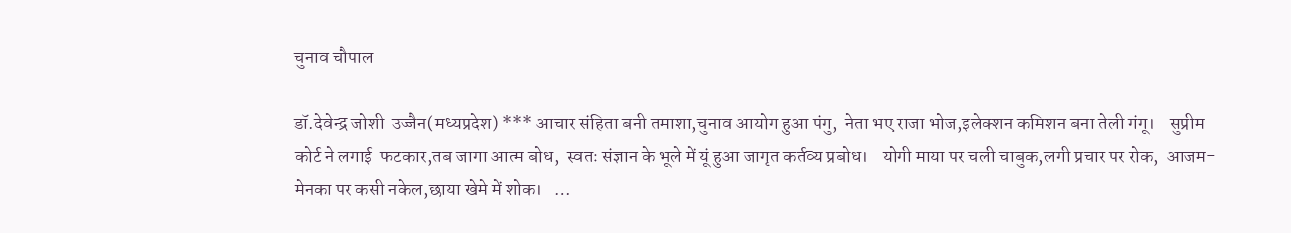चुनाव चौपाल

डॉ.देवेन्द्र जोशी  उज्जैन(मध्यप्रदेश) *** आचार संहिता बनी तमाशा,चुनाव आयोग हुआ पंगु,  नेता भए राजा भोज,इलेक्शन कमिशन बना तेली गंगू।    सुप्रीम कोर्ट ने लगाई  फटकार,तब जागा आत्म बोध,  स्वतः संज्ञान के भूले में यूं हुआ जागृत कर्तव्य प्रबोध।    योगी माया पर चली चाबुक,लगी प्रचार पर रोक,  आजम-मेनका पर कसी नकेल,छाया खेमे में शोक।   …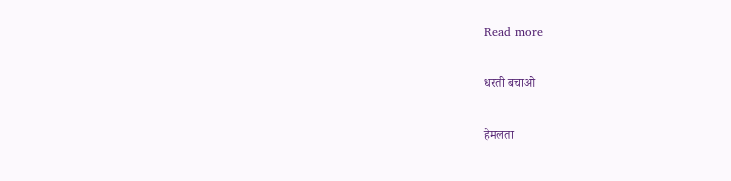Read more

धरती बचाओ

हेमलता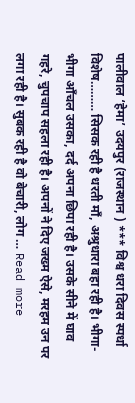पालीवाल ‘हेमा’ उदयपुर (राजस्थान ) *** विश्व धरा दिवस स्पर्धा विशेष……… सिसक रही है धरती माँ, अश्रुधारा बहा रही है। भीगा-भीगा आँचल उसका, दर्द अपना छिपा रही है। उसके सीने में घाव गहरे, चुपचाप सहला रही है। अपनों ने दिए जख्म ऐसे, मरहम उन पर लगा रही है। सुबक रही है वो बेचारी, लोग … Read more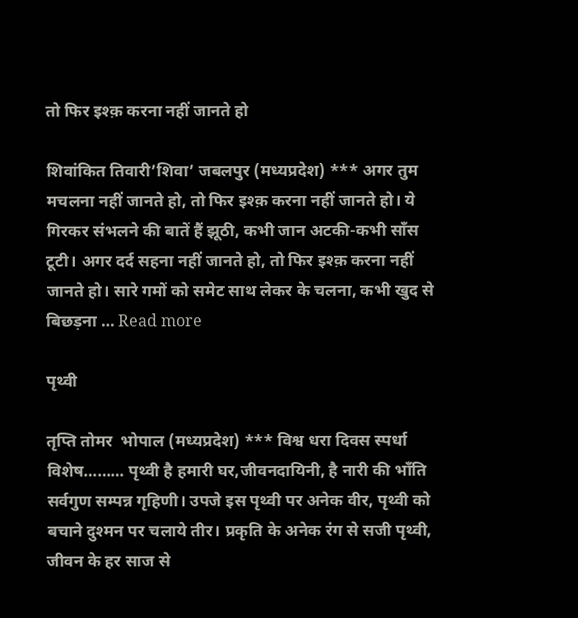तो फिर इश्क़ करना नहीं जानते हो

शिवांकित तिवारी’शिवा’ जबलपुर (मध्यप्रदेश) *** अगर तुम मचलना नहीं जानते हो, तो फिर इश्क़ करना नहीं जानते हो। ये गिरकर संभलने की बातें हैं झूठी, कभी जान अटकी-कभी साँस टूटी। अगर दर्द सहना नहीं जानते हो, तो फिर इश्क़ करना नहीं जानते हो। सारे गमों को समेट साथ लेकर के चलना, कभी खुद से बिछड़ना … Read more

पृथ्वी

तृप्ति तोमर  भोपाल (मध्यप्रदेश) *** विश्व धरा दिवस स्पर्धा विशेष……… पृथ्वी है हमारी घर,जीवनदायिनी, है नारी की भाँति सर्वगुण सम्पन्न गृहिणी। उपजे इस पृथ्वी पर अनेक वीर, पृथ्वी को बचाने दुश्मन पर चलाये तीर। प्रकृति के अनेक रंग से सजी पृथ्वी, जीवन के हर साज से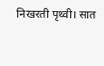निखरती पृथ्वी। सात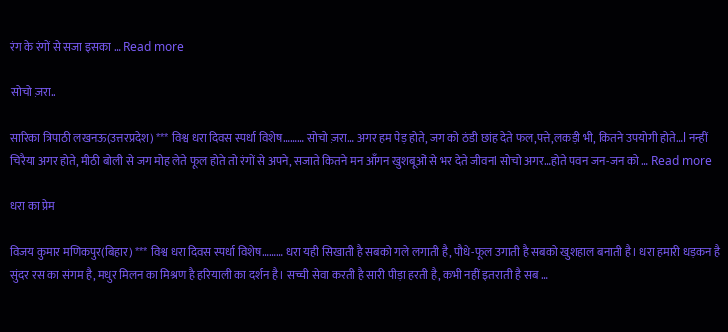रंग के रंगों से सजा इसका … Read more

सोचो ज़रा..

सारिका त्रिपाठी लखनऊ(उत्तरप्रदेश) *** विश्व धरा दिवस स्पर्धा विशेष……… सोचो ज़रा… अगर हम पेड़ होते, जग को ठंडी छांह देते फल,पत्ते,लकड़ी भी, कितने उपयोगी होते…l नन्हीं चिरैया अगर होते, मीठी बोली से जग मोह लेते फूल होते तो रंगों से अपने, सजाते कितने मन आँगन खुशबूओं से भर देते जीवनl सोचो अगर…होते पवन जन-जन को … Read more

धरा का प्रेम

विजय कुमार मणिकपुर(बिहार) *** विश्व धरा दिवस स्पर्धा विशेष……… धरा यही सिखाती है सबको गले लगाती है, पौधे-फूल उगाती है सबको खुशहाल बनाती है। धरा हमारी धड़कन है सुंदर रस का संगम है, मधुर मिलन का मिश्रण है हरियाली का दर्शन है। सच्ची सेवा करती है सारी पीड़ा हरती है, कभी नहीं इतराती है सब …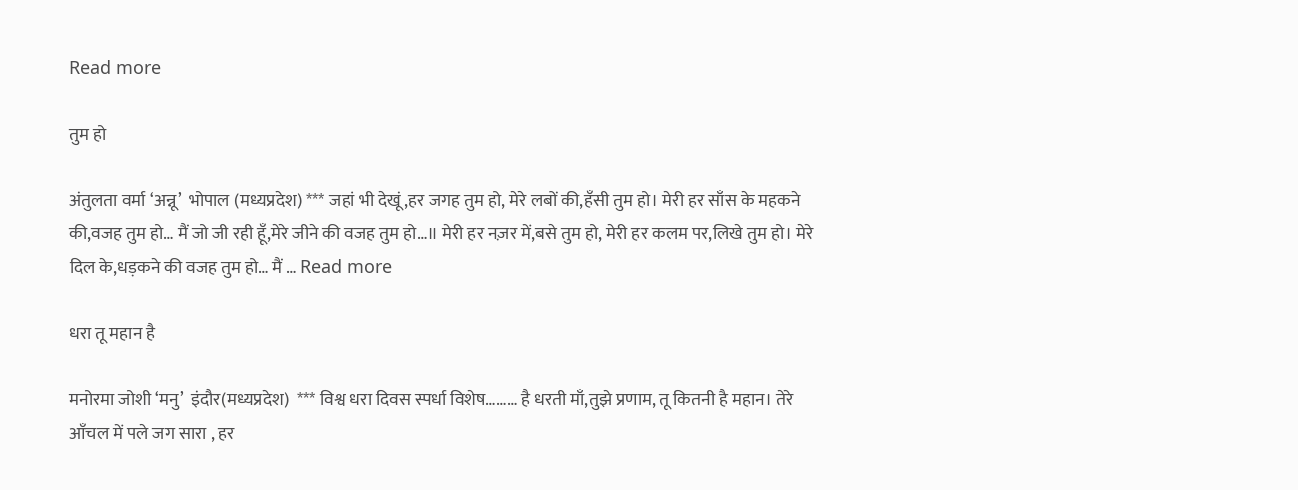Read more

तुम हो

अंतुलता वर्मा ‘अन्नू’  भोपाल (मध्यप्रदेश) *** जहां भी देखूं,हर जगह तुम हो, मेरे लबों की,हँसी तुम हो। मेरी हर साँस के महकने की,वजह तुम हो… मैं जो जी रही हूँ,मेरे जीने की वजह तुम हो…॥ मेरी हर नज़र में,बसे तुम हो, मेरी हर कलम पर,लिखे तुम हो। मेरे दिल के,धड़कने की वजह तुम हो… मैं … Read more

धरा तू महान है

मनोरमा जोशी ‘मनु’  इंदौर(मध्यप्रदेश)  *** विश्व धरा दिवस स्पर्धा विशेष……… है धरती माँ,तुझे प्रणाम, तू कितनी है महान। तेरे आँचल में पले जग सारा , हर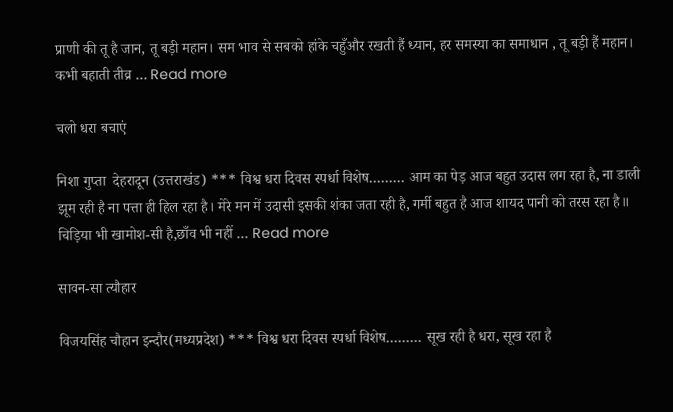प्राणी की तू है जान, तू बड़ी महान। सम भाव से सबको हांके चहुँऔर रखती हैं ध्यान, हर समस्या का समाधान , तू बड़ी हैं महान। कभी बहाती तीव्र … Read more

चलो धरा बचाएं

निशा गुप्ता  देहरादून (उत्तराखंड) *** विश्व धरा दिवस स्पर्धा विशेष……… आम का पेड़ आज बहुत उदास लग रहा है, ना डाली झूम रही है ना पत्ता ही हिल रहा है। मेरे मन में उदासी इसकी शंका जता रही है, गर्मी बहुत है आज शायद पानी को तरस रहा है॥ चिड़िया भी खामोश-सी है,छाँव भी नहीं … Read more

सावन-सा त्यौहार

विजयसिंह चौहान इन्दौर(मध्यप्रदेश) *** विश्व धरा दिवस स्पर्धा विशेष……… सूख रही है धरा, सूख रहा है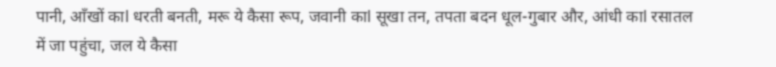पानी, आँखों काl धरती बनती, मरू ये कैसा रूप, जवानी काl सूखा तन, तपता बदन धूल-गुबार और, आंधी काl रसातल में जा पहुंचा, जल ये कैसा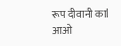रूप दीवानी काl आओ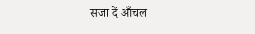सजा दें आँचल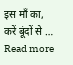इस माँ का, करें बूंदों से … Read more